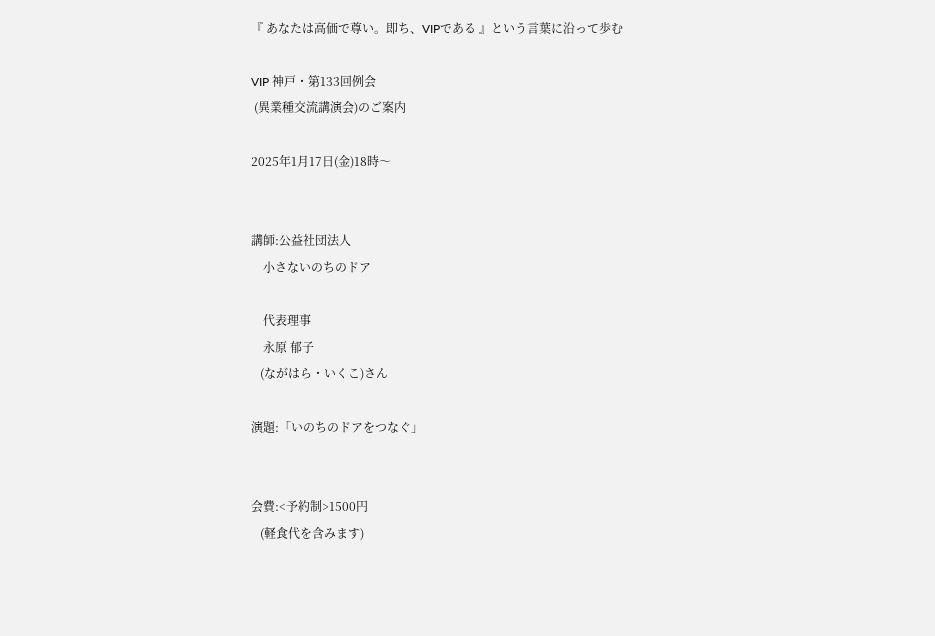『 あなたは高価で尊い。即ち、VIPである 』という言葉に沿って歩む

VIP 神戸・第133回例会
 (異業種交流講演会)のご案内

2025年1月17日(金)18時〜


講師:公益社団法人
    小さないのちのドア

    代表理事
    永原 郁子
   (ながはら・いくこ)さん

演題:「いのちのドアをつなぐ」


会費:<予約制>1500円
   (軽食代を含みます)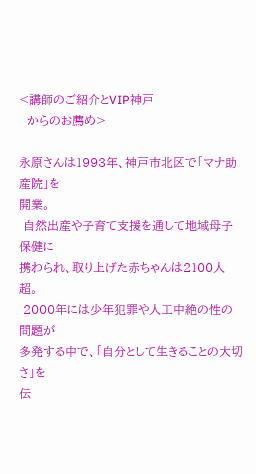<講師のご紹介とVIP神戸
  からのお薦め>

永原さんは1993年、神戸市北区で「マナ助産院」を
開業。
 自然出産や子育て支援を通して地域母子保健に
携わられ、取り上げた赤ちゃんは2100人超。
 2000年には少年犯罪や人工中絶の性の問題が
多発する中で、「自分として生きることの大切さ」を
伝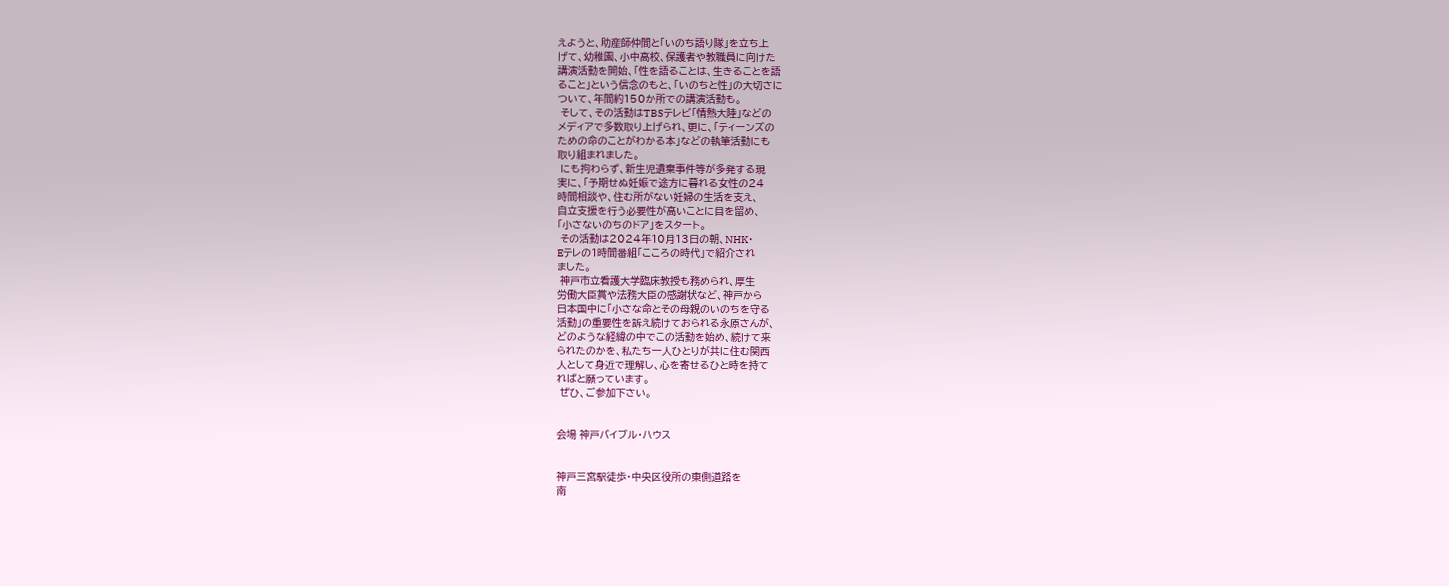えようと、助産師仲間と「いのち語り隊」を立ち上
げて、幼稚園、小中高校、保護者や教職員に向けた
講演活動を開始、「性を語ることは、生きることを語
ること」という信念のもと、「いのちと性」の大切さに
ついて、年間約150か所での講演活動も。
 そして、その活動はTBSテレビ「情熱大陸」などの
メディアで多数取り上げられ、更に、「ティーンズの
ための命のことがわかる本」などの執筆活動にも
取り組まれました。
 にも拘わらず、新生児遺棄事件等が多発する現
実に、「予期せぬ妊娠で途方に暮れる女性の24
時間相談や、住む所がない妊婦の生活を支え、
自立支援を行う必要性が高いことに目を留め、
「小さないのちのドア」をスタート。
 その活動は2024年10月13日の朝、NHK・
Eテレの1時間番組「こころの時代」で紹介され
ました。
 神戸市立看護大学臨床教授も務められ、厚生
労働大臣賞や法務大臣の感謝状など、神戸から
日本国中に「小さな命とその母親のいのちを守る
活動」の重要性を訴え続けておられる永原さんが、
どのような経緯の中でこの活動を始め、続けて来
られたのかを、私たち一人ひとりが共に住む関西
人として身近で理解し、心を寄せるひと時を持て
ればと願っています。
 ぜひ、ご参加下さい。


会場 神戸バイブル・ハウス


神戸三宮駅徒歩・中央区役所の東側道路を
南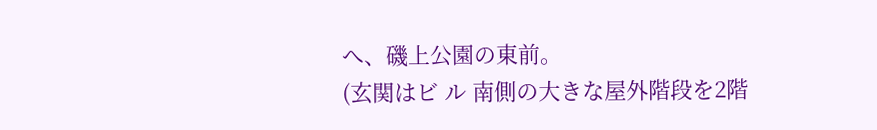へ、磯上公園の東前。
(玄関はビ ル 南側の大きな屋外階段を2階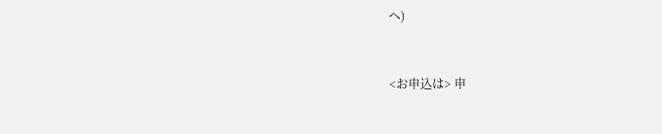へ)



<お申込は> 申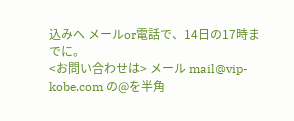込みへ メールor電話で、14日の17時までに。
<お問い合わせは> メール mail@vip-kobe.com の@を半角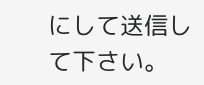にして送信して下さい。